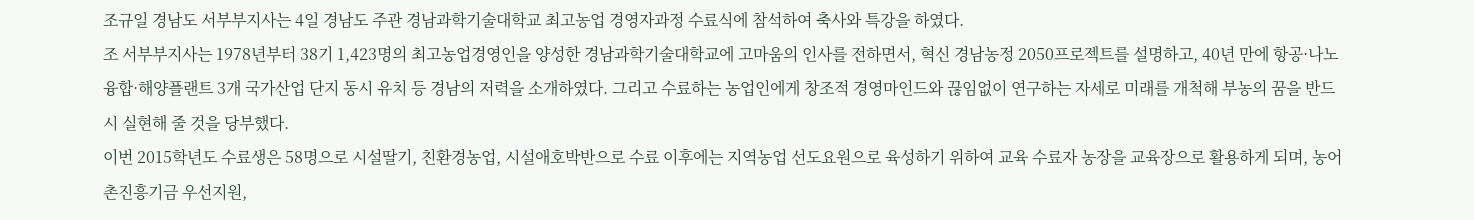조규일 경남도 서부부지사는 4일 경남도 주관 경남과학기술대학교 최고농업 경영자과정 수료식에 참석하여 축사와 특강을 하였다.
조 서부부지사는 1978년부터 38기 1,423명의 최고농업경영인을 양성한 경남과학기술대학교에 고마움의 인사를 전하면서, 혁신 경남농정 2050프로젝트를 설명하고, 40년 만에 항공·나노융합·해양플랜트 3개 국가산업 단지 동시 유치 등 경남의 저력을 소개하였다. 그리고 수료하는 농업인에게 창조적 경영마인드와 끊임없이 연구하는 자세로 미래를 개척해 부농의 꿈을 반드시 실현해 줄 것을 당부했다.
이번 2015학년도 수료생은 58명으로 시설딸기, 친환경농업, 시설애호박반으로 수료 이후에는 지역농업 선도요원으로 육성하기 위하여 교육 수료자 농장을 교육장으로 활용하게 되며, 농어촌진흥기금 우선지원,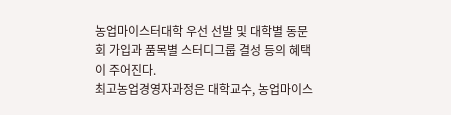농업마이스터대학 우선 선발 및 대학별 동문회 가입과 품목별 스터디그룹 결성 등의 혜택이 주어진다.
최고농업경영자과정은 대학교수, 농업마이스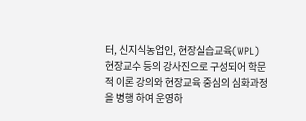터, 신지식농업인, 현장실습교육(WPL) 현장교수 등의 강사진으로 구성되어 학문적 이론 강의와 현장교육 중심의 심화과정을 병행 하여 운영하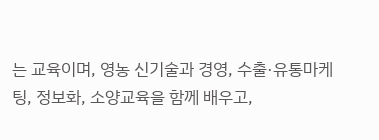는 교육이며, 영농 신기술과 경영, 수출·유통마케팅, 정보화, 소양교육을 함께 배우고,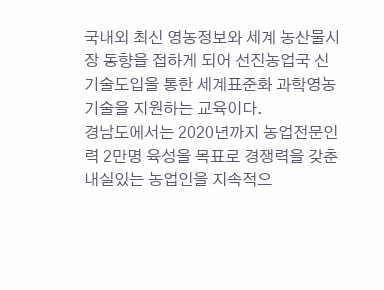국내외 최신 영농정보와 세계 농산물시장 동향을 접하게 되어 선진농업국 신기술도입을 통한 세계표준화 과학영농기술을 지원하는 교육이다.
경남도에서는 2020년까지 농업전문인력 2만명 육성을 목표로 경쟁력을 갖춘 내실있는 농업인을 지속적으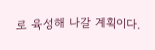로 육성해 나갈 계획이다.